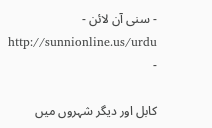- سنی آن لائن - http://sunnionline.us/urdu -

کابل اور دیگر شہروں میں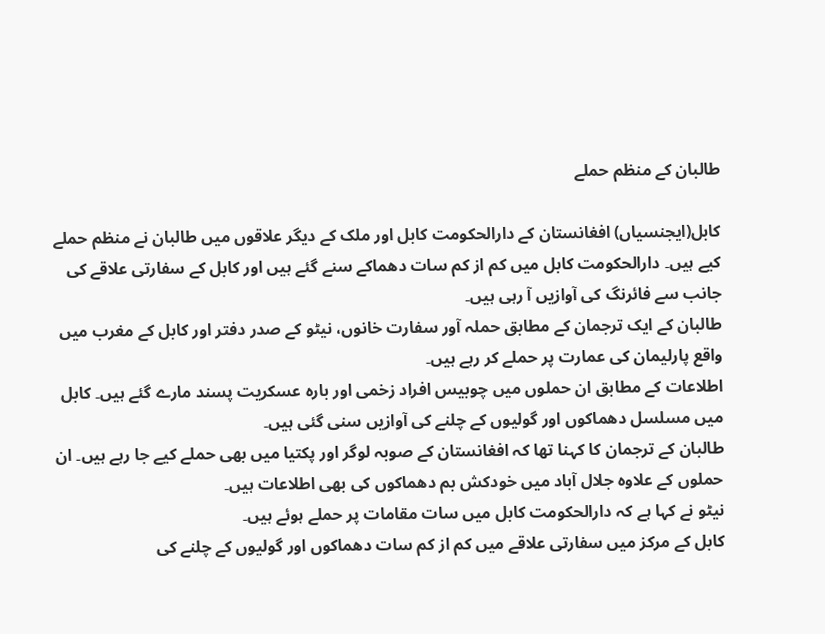طالبان کے منظم حملے

كابل(ايجنسياں) افغانستان کے دارالحکومت کابل اور ملک کے دیگر علاقوں میں طالبان نے منظم حملے کیے ہیں۔ دارالحکومت کابل میں کم از کم سات دھماکے سنے گئے ہیں اور کابل کے سفارتی علاقے کی جانب سے فائرنگ کی آوازیں آ رہی ہیں۔
طالبان کے ایک ترجمان کے مطابق حملہ آور سفارت خانوں، نیٹو کے صدر دفتر اور کابل کے مغرب میں واقع پارلیمان کی عمارت پر حملے کر رہے ہیں۔
اطلاعات کے مطابق ان حملوں میں چوبیس افراد زخمی اور بارہ عسكريت پسند مارے گئے ہیں۔ کابل میں مسلسل دھماکوں اور گولیوں کے چلنے کی آوازیں سنی گئی ہیں۔
طالبان کے ترجمان کا کہنا تھا کہ افغانستان کے صوبہ لوگر اور پکتیا میں بھی حملے کیے جا رہے ہیں۔ ان حملوں کے علاوہ جلال آباد میں خودکش بم دھماکوں کی بھی اطلاعات ہیں۔
نیٹو نے کہا ہے کہ دارالحکومت کابل میں سات مقامات پر حملے ہوئے ہیں۔
کابل کے مرکز میں سفارتی علاقے میں کم از کم سات دھماکوں اور گولیوں کے چلنے کی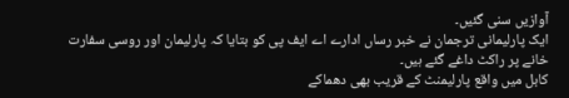آوازیں سنی گئیں۔
ایک پارلیمانی ترجمان نے خبر رساں ادارے اے ایف پی کو بتایا کہ پارلیمان اور روسی سفارت خانے پر راکٹ داغے گئے ہیں۔
کابل میں واقع پارلیمنٹ کے قریب بھی دھماکے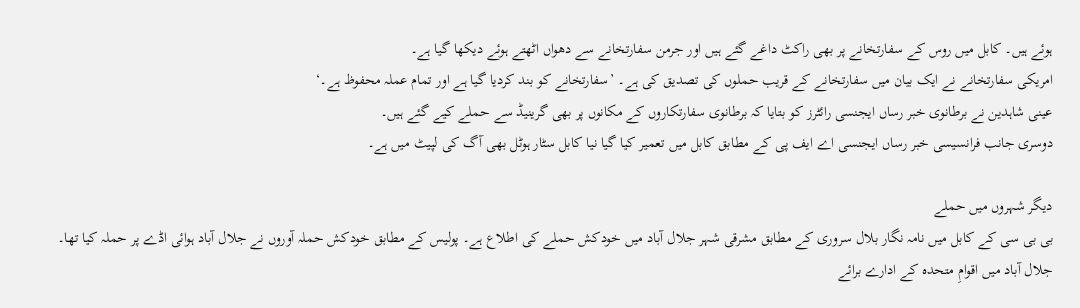ہوئے ہیں۔ کابل میں روس کے سفارتخانے پر بھی راکٹ داغے گئے ہیں اور جرمن سفارتخانے سے دھواں اٹھتے ہوئے دیکھا گیا ہے۔
امریکی سفارتخانے نے ایک بیان میں سفارتخانے کے قریب حملوں کی تصدیق کی ہے۔ ’سفارتخانے کو بند کردیا گیا ہے اور تمام عملہ محفوظ ہے۔‘
عینی شاہدین نے برطانوی خبر رساں ایجنسی رائٹرز کو بتایا کہ برطانوی سفارتکاروں کے مکانوں پر بھی گرینیڈ سے حملے کیے گئے ہیں۔
دوسری جانب فرانسیسی خبر رساں ایجنسی اے ایف پی کے مطابق کابل میں تعمیر کیا گیا نیا کابل سٹار ہوٹل بھی آگ کی لپیٹ میں ہے۔

دیگر شہروں میں حملے
بی بی سی کے کابل میں نامہ نگار بلال سروری کے مطابق مشرقی شہر جلال آباد میں خودکش حملے کی اطلاع ہے۔ پولیس کے مطابق خودکش حملہ آوروں نے جلال آباد ہوائی اڈے پر حملہ کیا تھا۔
جلال آباد میں اقوامِ متحدہ کے ادارے برائے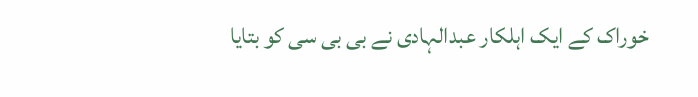خوراک کے ایک اہلکار عبدالہادی نے بی بی سی کو بتایا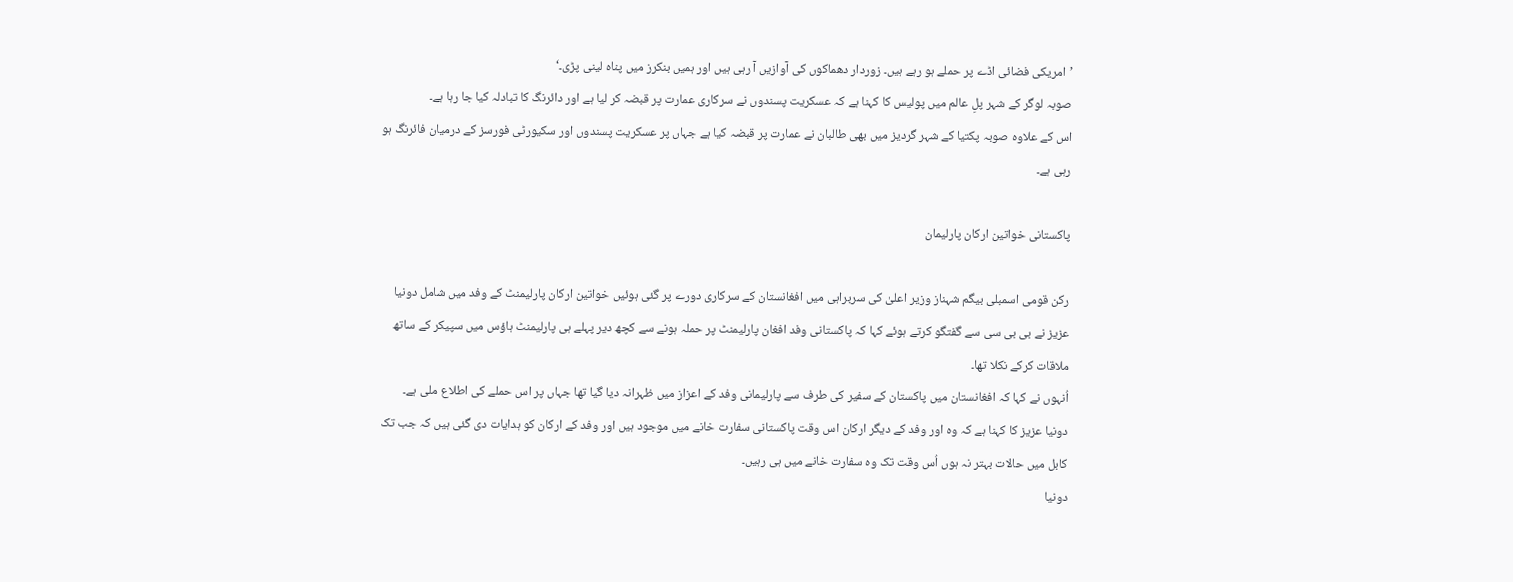’امریکی فضائی اڈے پر حملے ہو رہے ہیں۔ زوردار دھماکوں کی آوازیں آ رہی ہیں اور ہمیں بنکرز میں پناہ لینی پڑی۔‘
صوبہ لوگر کے شہر پلِ عالم میں پولیس کا کہنا ہے کہ عسكريت پسندوں نے سرکاری عمارت پر قبضہ کر لیا ہے اور دائرنگ کا تبادلہ کیا جا رہا ہے۔
اس کے علاوہ صوبہ پکتیا کے شہر گردیز میں بھی طالبان نے عمارت پر قبضہ کیا ہے جہاں پر عسكريت پسندوں اور سکیورٹی فورسز کے درمیان فائرنگ ہو رہی ہے۔

پاکستانی خواتین ارکان پارلیمان

رکن قومی اسمبلی بیگم شہناز وزیر اعلیٰ کی سربراہی میں افغانستان کے سرکاری دورے پر گئی ہوئیں خواتین ارکان پارلیمنٹ کے وفد میں شامل دونیا عزیز نے بی بی سی سے گفتگو کرتے ہوئے کہا کہ پاکستانی وفد افغان پارلیمنٹ پر حملہ ہونے سے کچھ دیر پہلے ہی پارلیمنٹ ہاؤس میں سپیکر کے ساتھ ملاقات کرکے نکلا تھا۔
اُنہوں نے کہا کہ افغانستان میں پاکستان کے سفیر کی طرف سے پارلیمانی وفد کے اعزاز میں ظہرانہ دیا گیا تھا جہاں پر اس حملے کی اطلاع ملی ہے۔
دونیا عزیز کا کہنا ہے کہ وہ اور وفد کے دیگر ارکان اس وقت پاکستانی سفارت خانے میں موجود ہیں اور وفد کے ارکان کو ہدایات دی گئی ہیں کہ جب تک کابل میں حالات بہتر نہ ہوں اُس وقت تک وہ سفارت خانے میں ہی رہیں۔
دونیا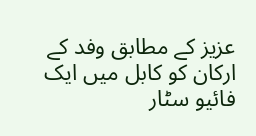عزیز کے مطابق وفد کے ارکان کو کابل میں ایک فائیو سٹار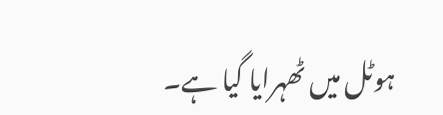ہوٹل میں ٹھہرایا گیا ہے۔